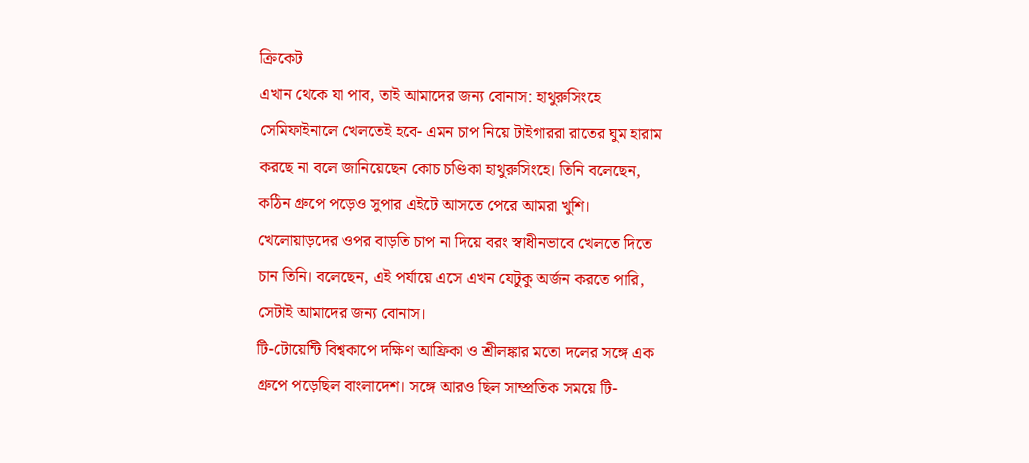ক্রিকেট
এখান থেকে যা পাব, তাই আমাদের জন্য বোনাস: হাথুরুসিংহে
সেমিফাইনালে খেলতেই হবে- এমন চাপ নিয়ে টাইগাররা রাতের ঘুম হারাম করছে না বলে জানিয়েছেন কোচ চণ্ডিকা হাথুরুসিংহে। তিনি বলেছেন, কঠিন গ্রুপে পড়েও সুপার এইটে আসতে পেরে আমরা খুশি।
খেলোয়াড়দের ওপর বাড়তি চাপ না দিয়ে বরং স্বাধীনভাবে খেলতে দিতে চান তিনি। বলেছেন, এই পর্যায়ে এসে এখন যেটুকু অর্জন করতে পারি, সেটাই আমাদের জন্য বোনাস।
টি-টোয়েন্টি বিশ্বকাপে দক্ষিণ আফ্রিকা ও শ্রীলঙ্কার মতো দলের সঙ্গে এক গ্রুপে পড়েছিল বাংলাদেশ। সঙ্গে আরও ছিল সাম্প্রতিক সময়ে টি-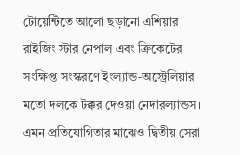টোয়েন্টিতে আলো ছড়ানো এশিয়ার রাইজিং স্টার নেপাল এবং ক্রিকেটের সংক্ষিপ্ত সংস্করণে ইংল্যান্ড-অস্ট্রেলিয়ার মতো দলকে টক্কর দেওয়া নেদারল্যান্ডস। এমন প্রতিযোগিতার মাঝেও দ্বিতীয় সেরা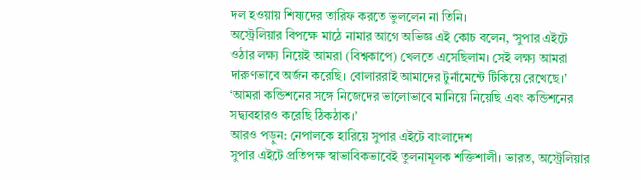দল হওয়ায় শিষ্যদের তারিফ করতে ভুললেন না তিনি।
অস্ট্রেলিয়ার বিপক্ষে মাঠে নামার আগে অভিজ্ঞ এই কোচ বলেন, ‘সুপার এইটে ওঠার লক্ষ্য নিয়েই আমরা (বিশ্বকাপে) খেলতে এসেছিলাম। সেই লক্ষ্য আমরা দারুণভাবে অর্জন করেছি। বোলাররাই আমাদের টুর্নামেন্টে টিকিয়ে রেখেছে।’
‘আমরা কন্ডিশনের সঙ্গে নিজেদের ভালোভাবে মানিয়ে নিয়েছি এবং কন্ডিশনের সদ্ব্যবহারও করেছি ঠিকঠাক।’
আরও পড়ুন: নেপালকে হারিয়ে সুপার এইটে বাংলাদেশ
সুপার এইটে প্রতিপক্ষ স্বাভাবিকভাবেই তুলনামূলক শক্তিশালী। ভারত, অস্ট্রেলিয়ার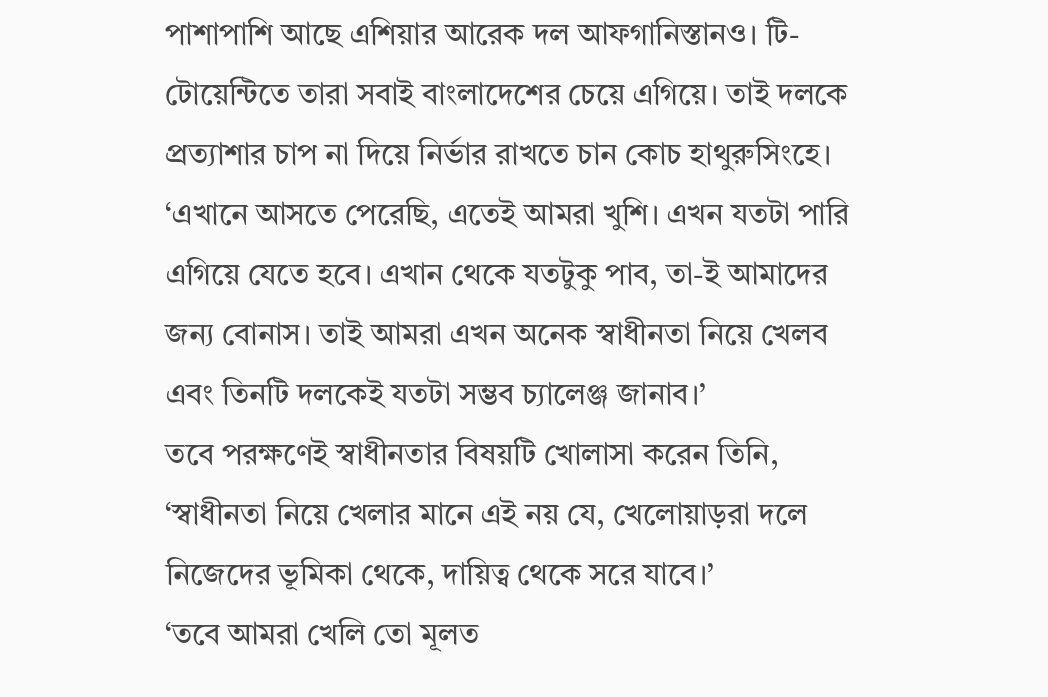পাশাপাশি আছে এশিয়ার আরেক দল আফগানিস্তানও। টি-টোয়েন্টিতে তারা সবাই বাংলাদেশের চেয়ে এগিয়ে। তাই দলকে প্রত্যাশার চাপ না দিয়ে নির্ভার রাখতে চান কোচ হাথুরুসিংহে।
‘এখানে আসতে পেরেছি, এতেই আমরা খুশি। এখন যতটা পারি এগিয়ে যেতে হবে। এখান থেকে যতটুকু পাব, তা-ই আমাদের জন্য বোনাস। তাই আমরা এখন অনেক স্বাধীনতা নিয়ে খেলব এবং তিনটি দলকেই যতটা সম্ভব চ্যালেঞ্জ জানাব।’
তবে পরক্ষণেই স্বাধীনতার বিষয়টি খোলাসা করেন তিনি, ‘স্বাধীনতা নিয়ে খেলার মানে এই নয় যে, খেলোয়াড়রা দলে নিজেদের ভূমিকা থেকে, দায়িত্ব থেকে সরে যাবে।’
‘তবে আমরা খেলি তো মূলত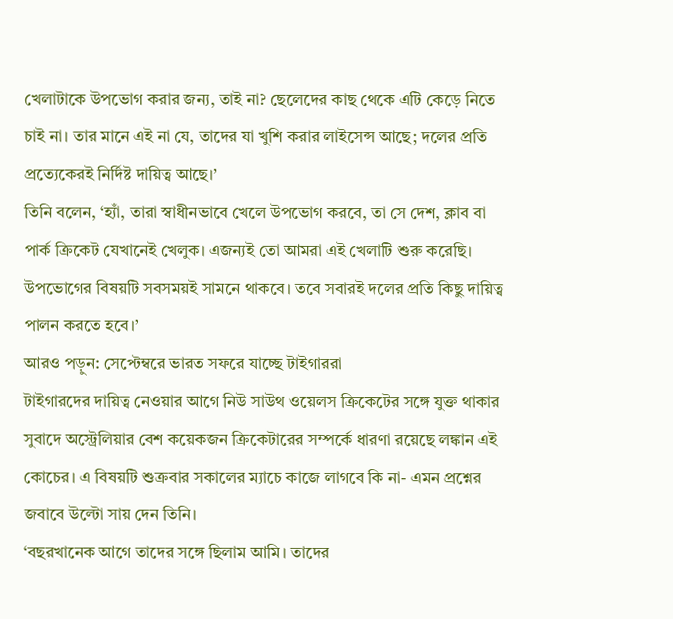খেলাটাকে উপভোগ করার জন্য, তাই না? ছেলেদের কাছ থেকে এটি কেড়ে নিতে চাই না। তার মানে এই না যে, তাদের যা খুশি করার লাইসেন্স আছে; দলের প্রতি প্রত্যেকেরই নির্দিষ্ট দায়িত্ব আছে।’
তিনি বলেন, ‘হ্যাঁ, তারা স্বাধীনভাবে খেলে উপভোগ করবে, তা সে দেশ, ক্লাব বা পার্ক ক্রিকেট যেখানেই খেলুক। এজন্যই তো আমরা এই খেলাটি শুরু করেছি। উপভোগের বিষয়টি সবসময়ই সামনে থাকবে। তবে সবারই দলের প্রতি কিছু দায়িত্ব পালন করতে হবে।’
আরও পড়ুন: সেপ্টেম্বরে ভারত সফরে যাচ্ছে টাইগাররা
টাইগারদের দায়িত্ব নেওয়ার আগে নিউ সাউথ ওয়েলস ক্রিকেটের সঙ্গে যুক্ত থাকার সুবাদে অস্ট্রেলিয়ার বেশ কয়েকজন ক্রিকেটারের সম্পর্কে ধারণা রয়েছে লঙ্কান এই কোচের। এ বিষয়টি শুক্রবার সকালের ম্যাচে কাজে লাগবে কি না- এমন প্রশ্নের জবাবে উল্টো সায় দেন তিনি।
‘বছরখানেক আগে তাদের সঙ্গে ছিলাম আমি। তাদের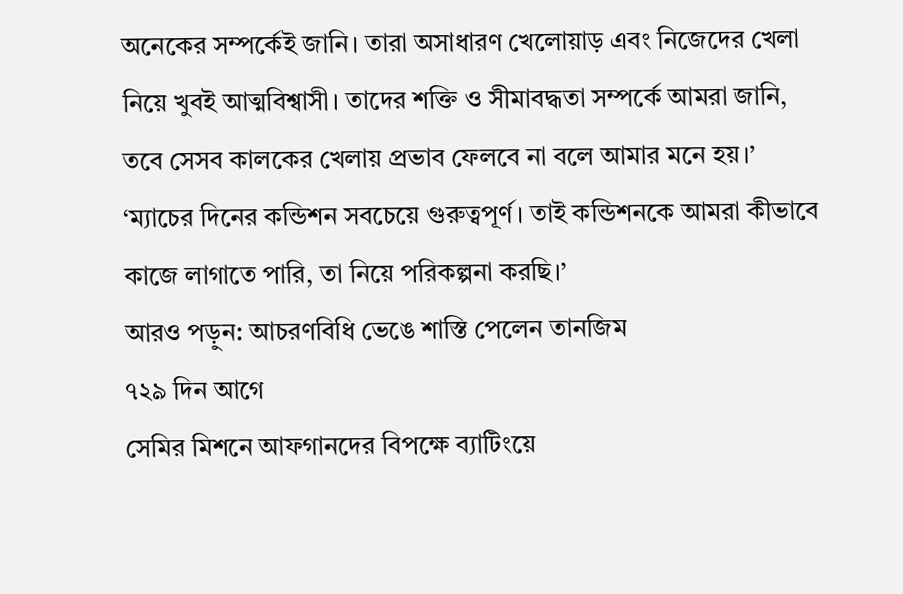অনেকের সম্পর্কেই জানি। তারা অসাধারণ খেলোয়াড় এবং নিজেদের খেলা নিয়ে খুবই আত্মবিশ্বাসী। তাদের শক্তি ও সীমাবদ্ধতা সম্পর্কে আমরা জানি, তবে সেসব কালকের খেলায় প্রভাব ফেলবে না বলে আমার মনে হয়।’
‘ম্যাচের দিনের কন্ডিশন সবচেয়ে গুরুত্বপূর্ণ। তাই কন্ডিশনকে আমরা কীভাবে কাজে লাগাতে পারি, তা নিয়ে পরিকল্পনা করছি।’
আরও পড়ুন: আচরণবিধি ভেঙে শাস্তি পেলেন তানজিম
৭২৯ দিন আগে
সেমির মিশনে আফগানদের বিপক্ষে ব্যাটিংয়ে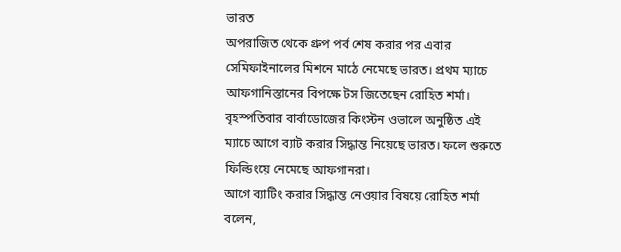ভারত
অপরাজিত থেকে গ্রুপ পর্ব শেষ করার পর এবার সেমিফাইনালের মিশনে মাঠে নেমেছে ভারত। প্রথম ম্যাচে আফগানিস্তানের বিপক্ষে টস জিতেছেন রোহিত শর্মা।
বৃহস্পতিবার বার্বাডোজের কিংস্টন ওভালে অনুষ্ঠিত এই ম্যাচে আগে ব্যাট করার সিদ্ধান্ত নিয়েছে ভারত। ফলে শুরুতে ফিল্ডিংয়ে নেমেছে আফগানরা।
আগে ব্যাটিং করার সিদ্ধান্ত নেওয়ার বিষয়ে রোহিত শর্মা বলেন,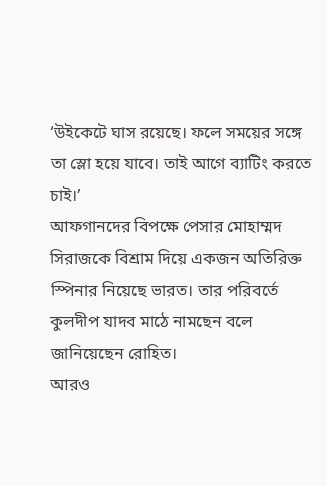‘উইকেটে ঘাস রয়েছে। ফলে সময়ের সঙ্গে তা স্লো হয়ে যাবে। তাই আগে ব্যাটিং করতে চাই।’
আফগানদের বিপক্ষে পেসার মোহাম্মদ সিরাজকে বিশ্রাম দিয়ে একজন অতিরিক্ত স্পিনার নিয়েছে ভারত। তার পরিবর্তে কুলদীপ যাদব মাঠে নামছেন বলে জানিয়েছেন রোহিত।
আরও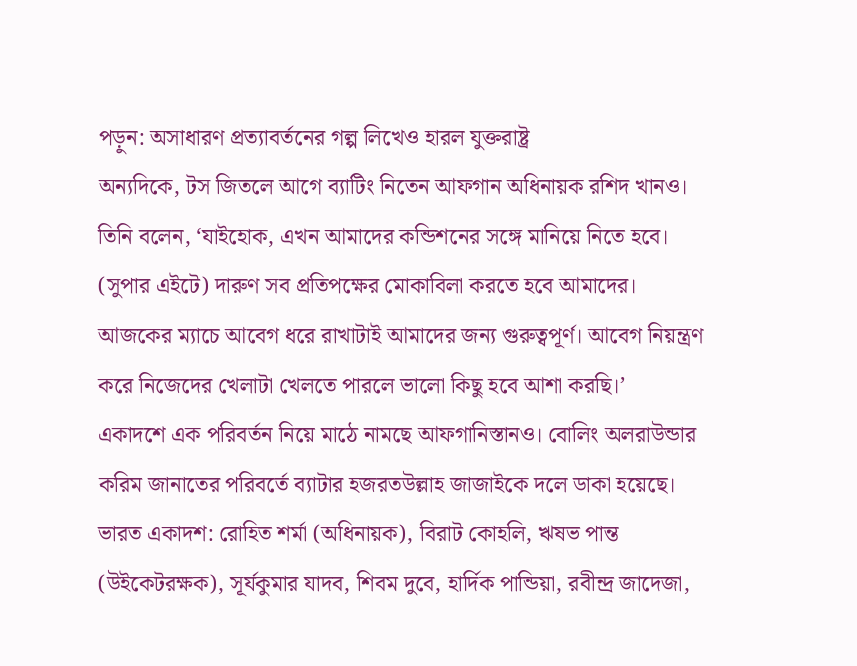পড়ুন: অসাধারণ প্রত্যাবর্তনের গল্প লিখেও হারল যুক্তরাষ্ট্র
অন্যদিকে, টস জিতলে আগে ব্যাটিং নিতেন আফগান অধিনায়ক রশিদ খানও।
তিনি বলেন, ‘যাইহোক, এখন আমাদের কন্ডিশনের সঙ্গে মানিয়ে নিতে হবে। (সুপার এইটে) দারুণ সব প্রতিপক্ষের মোকাবিলা করতে হবে আমাদের। আজকের ম্যাচে আবেগ ধরে রাখাটাই আমাদের জন্য গুরুত্বপূর্ণ। আবেগ নিয়ন্ত্রণ করে নিজেদের খেলাটা খেলতে পারলে ভালো কিছু হবে আশা করছি।’
একাদশে এক পরিবর্তন নিয়ে মাঠে নামছে আফগানিস্তানও। বোলিং অলরাউন্ডার করিম জানাতের পরিবর্তে ব্যাটার হজরতউল্লাহ জাজাইকে দলে ডাকা হয়েছে।
ভারত একাদশ: রোহিত শর্মা (অধিনায়ক), বিরাট কোহলি, ঋষভ পান্ত (উইকেটরক্ষক), সূর্যকুমার যাদব, শিবম দুবে, হার্দিক পান্ডিয়া, রবীন্দ্র জাদেজা,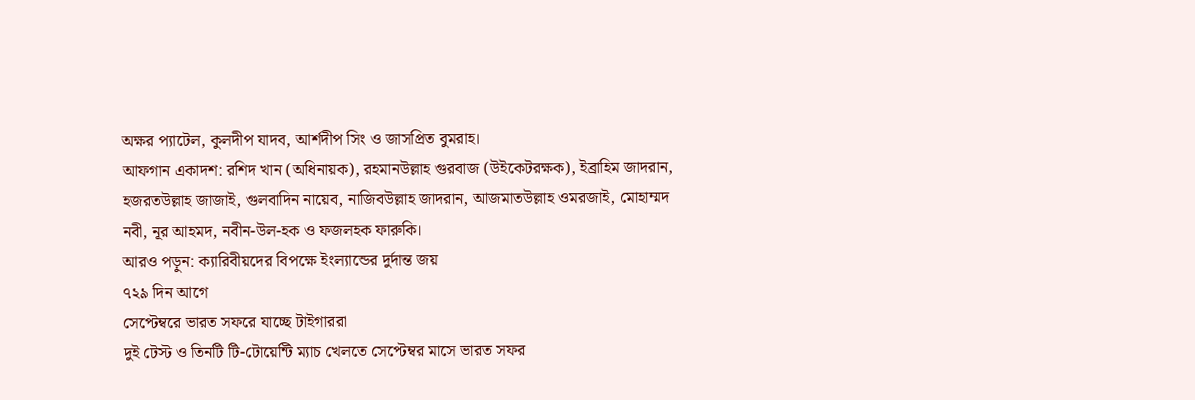অক্ষর প্যাটেল, কুলদীপ যাদব, আর্শদীপ সিং ও জাসপ্রিত বুমরাহ।
আফগান একাদশ: রশিদ খান (অধিনায়ক), রহমানউল্লাহ গুরবাজ (উইকেটরক্ষক), ইব্রাহিম জাদরান, হজরতউল্লাহ জাজাই, গুলবাদিন নায়েব, নাজিবউল্লাহ জাদরান, আজমাতউল্লাহ ওমরজাই, মোহাম্মদ নবী, নূর আহমদ, নবীন-উল-হক ও ফজলহক ফারুকি।
আরও পড়ুন: ক্যারিবীয়দের বিপক্ষে ইংল্যান্ডের দুর্দান্ত জয়
৭২৯ দিন আগে
সেপ্টেম্বরে ভারত সফরে যাচ্ছে টাইগাররা
দুই টেস্ট ও তিনটি টি-টোয়েন্টি ম্যাচ খেলতে সেপ্টেম্বর মাসে ভারত সফর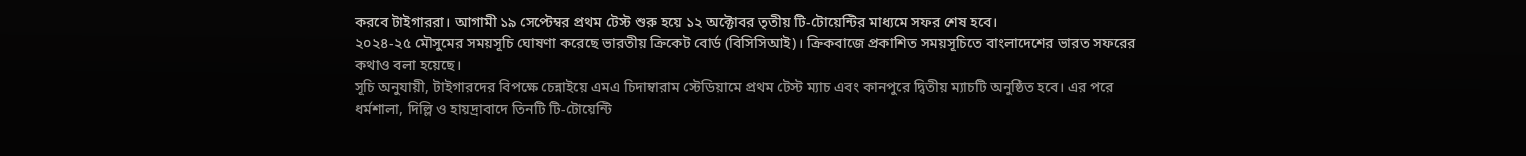করবে টাইগাররা। আগামী ১৯ সেপ্টেম্বর প্রথম টেস্ট শুরু হয়ে ১২ অক্টোবর তৃতীয় টি-টোয়েন্টির মাধ্যমে সফর শেষ হবে।
২০২৪-২৫ মৌসুমের সময়সূচি ঘোষণা করেছে ভারতীয় ক্রিকেট বোর্ড (বিসিসিআই)। ক্রিকবাজে প্রকাশিত সময়সূচিতে বাংলাদেশের ভারত সফরের কথাও বলা হয়েছে।
সূচি অনুযায়ী, টাইগারদের বিপক্ষে চেন্নাইয়ে এমএ চিদাম্বারাম স্টেডিয়ামে প্রথম টেস্ট ম্যাচ এবং কানপুরে দ্বিতীয় ম্যাচটি অনুষ্ঠিত হবে। এর পরে ধর্মশালা, দিল্লি ও হায়দ্রাবাদে তিনটি টি-টোয়েন্টি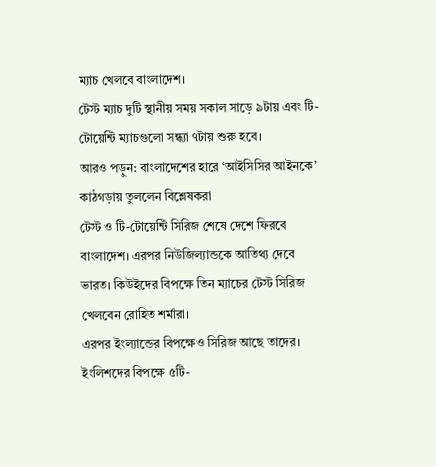ম্যাচ খেলবে বাংলাদেশ।
টেস্ট ম্যাচ দুটি স্থানীয় সময় সকাল সাড়ে ৯টায় এবং টি-টোয়েন্টি ম্যাচগুলো সন্ধ্যা ৭টায় শুরু হবে।
আরও পড়ুন: বাংলাদেশের হারে ‘আইসিসির আইনকে’ কাঠগড়ায় তুললেন বিশ্লেষকরা
টেস্ট ও টি-টোয়েন্টি সিরিজ শেষে দেশে ফিরবে বাংলাদেশ। এরপর নিউজিল্যান্ডকে আতিথ্য দেবে ভারত। কিউইদের বিপক্ষে তিন ম্যাচের টেস্ট সিরিজ খেলবেন রোহিত শর্মারা।
এরপর ইংল্যান্ডের বিপক্ষেও সিরিজ আছে তাদের। ইংলিশদের বিপক্ষে ৫টি-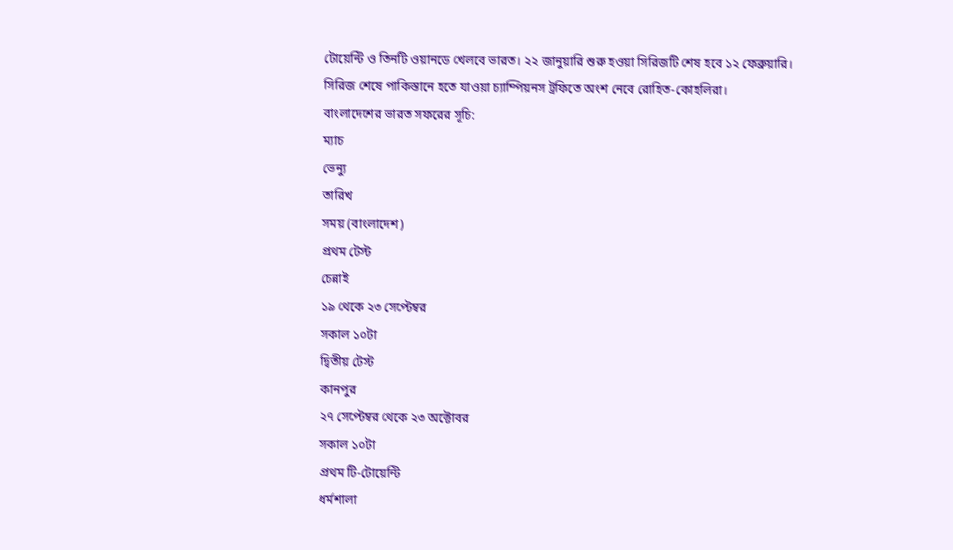টোয়েন্টি ও তিনটি ওয়ানডে খেলবে ভারত। ২২ জানুয়ারি শুরু হওয়া সিরিজটি শেষ হবে ১২ ফেব্রুয়ারি।
সিরিজ শেষে পাকিস্তানে হতে যাওয়া চ্যাম্পিয়নস ট্রফিতে অংশ নেবে রোহিত-কোহলিরা।
বাংলাদেশের ভারত সফরের সূচি:
ম্যাচ
ভেন্যু
তারিখ
সময় (বাংলাদেশ)
প্রথম টেস্ট
চেন্নাই
১৯ থেকে ২৩ সেপ্টেম্বর
সকাল ১০টা
দ্বিতীয় টেস্ট
কানপুর
২৭ সেপ্টেম্বর থেকে ২৩ অক্টোবর
সকাল ১০টা
প্রথম টি-টোয়েন্টি
ধর্মশালা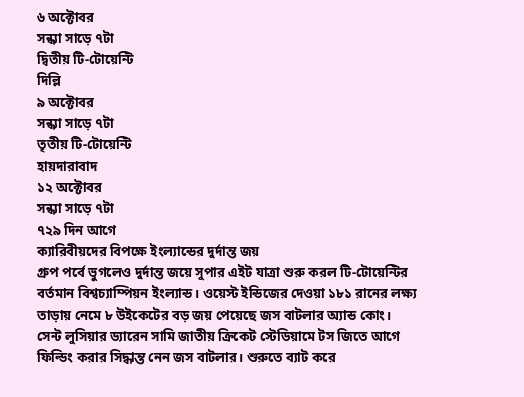৬ অক্টোবর
সন্ধ্যা সাড়ে ৭টা
দ্বিতীয় টি-টোয়েন্টি
দিল্লি
৯ অক্টোবর
সন্ধ্যা সাড়ে ৭টা
তৃতীয় টি-টোয়েন্টি
হায়দারাবাদ
১২ অক্টোবর
সন্ধ্যা সাড়ে ৭টা
৭২৯ দিন আগে
ক্যারিবীয়দের বিপক্ষে ইংল্যান্ডের দুর্দান্ত জয়
গ্রুপ পর্বে ভুগলেও দুর্দান্ত জয়ে সুপার এইট যাত্রা শুরু করল টি-টোয়েন্টির বর্তমান বিশ্বচ্যাম্পিয়ন ইংল্যান্ড। ওয়েস্ট ইন্ডিজের দেওয়া ১৮১ রানের লক্ষ্য তাড়ায় নেমে ৮ উইকেটের বড় জয় পেয়েছে জস বাটলার অ্যান্ড কোং।
সেন্ট লুসিয়ার ড্যারেন সামি জাতীয় ক্রিকেট স্টেডিয়ামে টস জিতে আগে ফিল্ডিং করার সিদ্ধান্ত নেন জস বাটলার। শুরুতে ব্যাট করে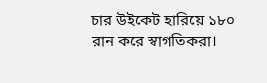চার উইকেট হারিয়ে ১৮০ রান করে স্বাগতিকরা।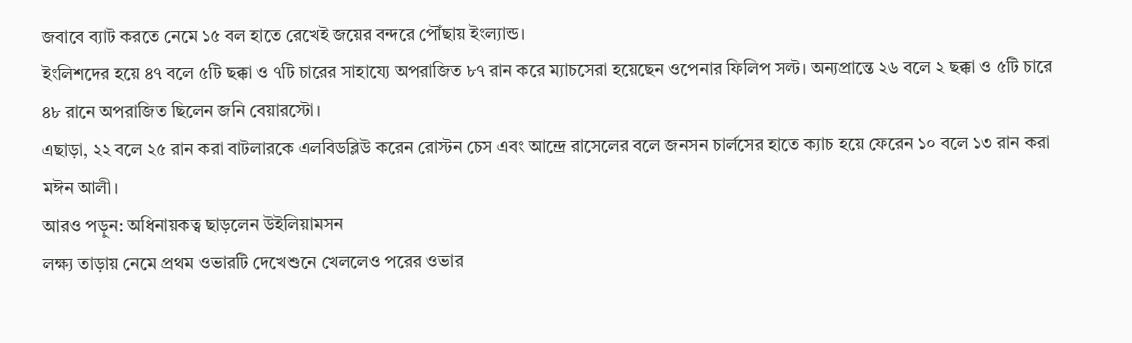জবাবে ব্যাট করতে নেমে ১৫ বল হাতে রেখেই জয়ের বন্দরে পৌঁছায় ইংল্যান্ড।
ইংলিশদের হয়ে ৪৭ বলে ৫টি ছক্কা ও ৭টি চারের সাহায্যে অপরাজিত ৮৭ রান করে ম্যাচসেরা হয়েছেন ওপেনার ফিলিপ সল্ট। অন্যপ্রান্তে ২৬ বলে ২ ছক্কা ও ৫টি চারে ৪৮ রানে অপরাজিত ছিলেন জনি বেয়ারস্টো।
এছাড়া, ২২ বলে ২৫ রান করা বাটলারকে এলবিডব্লিউ করেন রোস্টন চেস এবং আন্দ্রে রাসেলের বলে জনসন চার্লসের হাতে ক্যাচ হয়ে ফেরেন ১০ বলে ১৩ রান করা মঈন আলী।
আরও পড়ুন: অধিনায়কত্ব ছাড়লেন উইলিয়ামসন
লক্ষ্য তাড়ায় নেমে প্রথম ওভারটি দেখেশুনে খেললেও পরের ওভার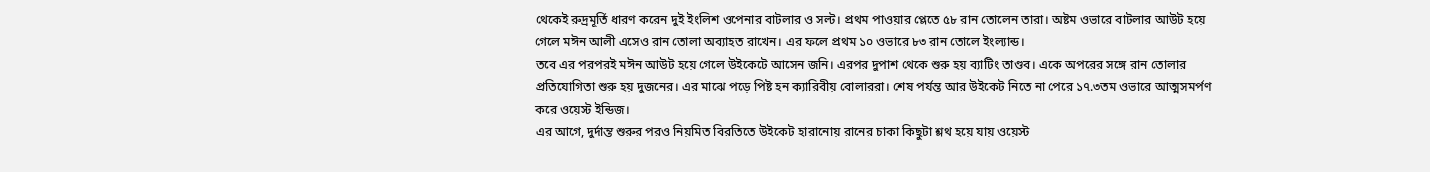থেকেই রুদ্রমূর্তি ধারণ করেন দুই ইংলিশ ওপেনার বাটলার ও সল্ট। প্রথম পাওয়ার প্লেতে ৫৮ রান তোলেন তারা। অষ্টম ওভারে বাটলার আউট হয়ে গেলে মঈন আলী এসেও রান তোলা অব্যাহত রাখেন। এর ফলে প্রথম ১০ ওভারে ৮৩ রান তোলে ইংল্যান্ড।
তবে এর পরপরই মঈন আউট হয়ে গেলে উইকেটে আসেন জনি। এরপর দুপাশ থেকে শুরু হয় ব্যাটিং তাণ্ডব। একে অপরের সঙ্গে রান তোলার প্রতিযোগিতা শুরু হয় দুজনের। এর মাঝে পড়ে পিষ্ট হন ক্যারিবীয় বোলাররা। শেষ পর্যন্ত আর উইকেট নিতে না পেরে ১৭.৩তম ওভারে আত্মসমর্পণ করে ওয়েস্ট ইন্ডিজ।
এর আগে, দুর্দান্ত শুরুর পরও নিয়মিত বিরতিতে উইকেট হারানোয় রানের চাকা কিছুটা শ্লথ হয়ে যায় ওয়েস্ট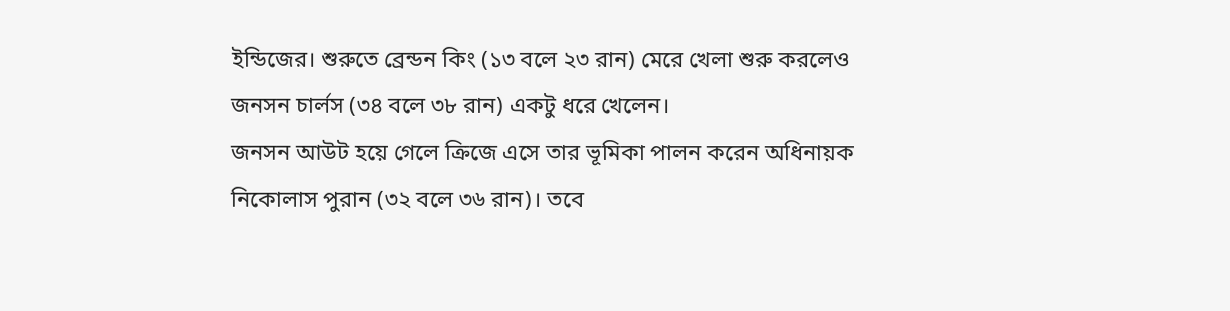ইন্ডিজের। শুরুতে ব্রেন্ডন কিং (১৩ বলে ২৩ রান) মেরে খেলা শুরু করলেও জনসন চার্লস (৩৪ বলে ৩৮ রান) একটু ধরে খেলেন।
জনসন আউট হয়ে গেলে ক্রিজে এসে তার ভূমিকা পালন করেন অধিনায়ক নিকোলাস পুরান (৩২ বলে ৩৬ রান)। তবে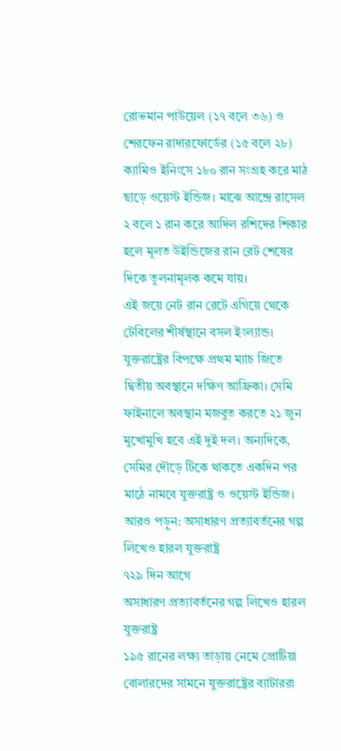রোভমান পাউয়েল (১৭ বলে ৩৬) ও শেরফেন রাদারফোর্ডের (১৫ বলে ২৮) ক্যামিও ইনিংসে ১৮০ রান সংগ্রহ করে মাঠ ছাড়ে ওয়েস্ট ইন্ডিজ। মাঝে আন্দ্রে রাসেল ২ বলে ১ রান করে আদিল রশিদের শিকার হলে মূলত উইন্ডিজের রান রেট শেষের দিকে তুলনামূলক কমে যায়।
এই জয়ে নেট রান রেটে এগিয়ে থেকে টেবিলের শীর্ষস্থানে বসল ইংল্যান্ড। যুক্তরাষ্ট্রের বিপক্ষে প্রথম ম্যাচ জিতে দ্বিতীয় অবস্থানে দক্ষিণ আফ্রিকা। সেমি ফাইনালে অবস্থান মজবুত করতে ২১ জুন মুখোমুখি হবে এই দুই দল। অন্যদিকে, সেমির দৌড়ে টিকে থাকতে একদিন পর মাঠে নামবে যুক্তরাষ্ট্র ও ওয়েস্ট ইন্ডিজ।
আরও পড়ুন: অসাধারণ প্রত্যাবর্তনের গল্প লিখেও হারল যুক্তরাষ্ট্র
৭২৯ দিন আগে
অসাধারণ প্রত্যাবর্তনের গল্প লিখেও হারল যুক্তরাষ্ট্র
১৯৫ রানের লক্ষ্য তাড়ায় নেমে প্রোটিয়া বোলারদের সামনে যুক্তরাষ্ট্রের ব্যাটাররা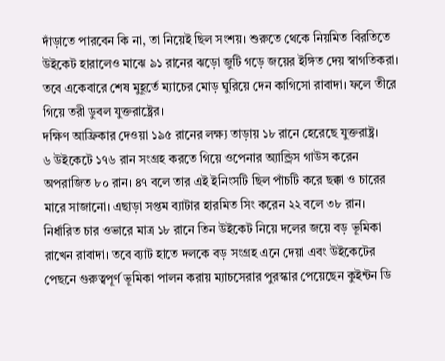দাঁড়াতে পারবেন কি না, তা নিয়েই ছিল সংশয়। শুরুতে থেকে নিয়মিত বিরতিতে উইকেট হারালেও মাঝে ৯১ রানের ঝড়ো জুটি গড়ে জয়ের ইঙ্গিত দেয় স্বাগতিকরা। তবে একেবারে শেষ মুহূর্তে ম্যাচের মোড় ঘুরিয়ে দেন কাগিসো রাবাদা। ফলে তীরে গিয়ে তরী ডুবল যুক্তরাষ্ট্রের।
দক্ষিণ আফ্রিকার দেওয়া ১৯৫ রানের লক্ষ্য তাড়ায় ১৮ রানে হেরেছে যুক্তরাষ্ট্র।
৬ উইকেটে ১৭৬ রান সংগ্রহ করতে গিয়ে ওপেনার অ্যান্ড্রিস গাউস করেন অপরাজিত ৮০ রান। ৪৭ বলে তার এই ইনিংসটি ছিল পাঁচটি করে ছক্কা ও চারের মারে সাজানো। এছাড়া সপ্তম ব্যাটার হারমিত সিং করেন ২২ বলে ৩৮ রান।
নির্ধারিত চার ওভারে মাত্র ১৮ রানে তিন উইকেট নিয়ে দলের জয়ে বড় ভূমিকা রাখেন রাবাদা। তবে ব্যাট হাতে দলকে বড় সংগ্রহ এনে দেয়া এবং উইকেটের পেছনে গুরুত্বপূর্ণ ভূমিকা পালন করায় ম্যাচসেরার পুরস্কার পেয়েছেন কুইন্টন ডি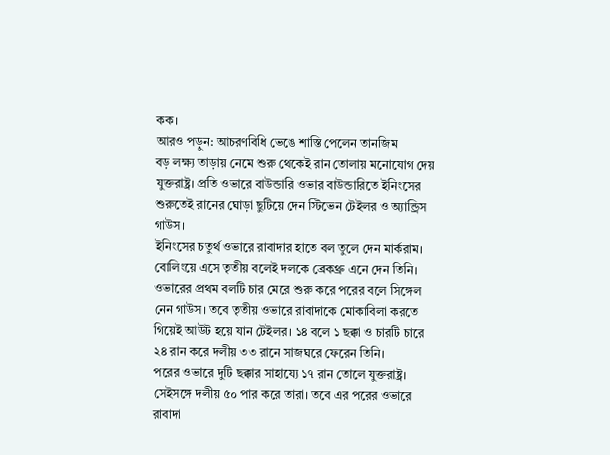কক।
আরও পড়ুন: আচরণবিধি ভেঙে শাস্তি পেলেন তানজিম
বড় লক্ষ্য তাড়ায় নেমে শুরু থেকেই রান তোলায় মনোযোগ দেয় যুক্তরাষ্ট্র। প্রতি ওভারে বাউন্ডারি ওভার বাউন্ডারিতে ইনিংসের শুরুতেই রানের ঘোড়া ছুটিয়ে দেন স্টিভেন টেইলর ও অ্যান্ড্রিস গাউস।
ইনিংসের চতুর্থ ওভারে রাবাদার হাতে বল তুলে দেন মার্করাম। বোলিংয়ে এসে তৃতীয় বলেই দলকে ব্রেকথ্রু এনে দেন তিনি। ওভারের প্রথম বলটি চার মেরে শুরু করে পরের বলে সিঙ্গেল নেন গাউস। তবে তৃতীয় ওভারে রাবাদাকে মোকাবিলা করতে গিয়েই আউট হয়ে যান টেইলর। ১৪ বলে ১ ছক্কা ও চারটি চারে ২৪ রান করে দলীয় ৩৩ রানে সাজঘরে ফেরেন তিনি।
পরের ওভারে দুটি ছক্কার সাহায্যে ১৭ রান তোলে যুক্তরাষ্ট্র। সেইসঙ্গে দলীয় ৫০ পার করে তারা। তবে এর পরের ওভারে রাবাদা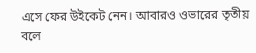এসে ফের উইকেট নেন। আবারও ওভারের তৃতীয় বলে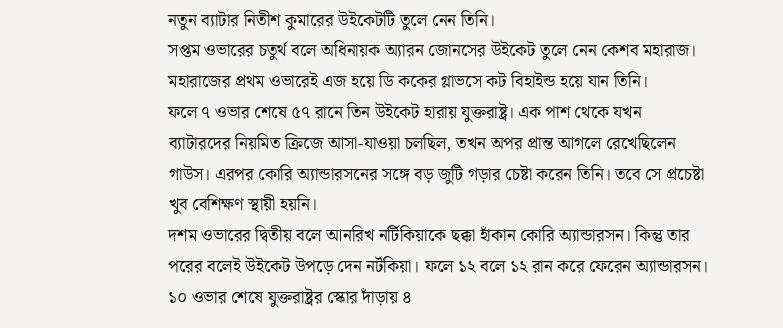নতুন ব্যাটার নিতীশ কুমারের উইকেটটি তুলে নেন তিনি।
সপ্তম ওভারের চতুর্থ বলে অধিনায়ক অ্যারন জোনসের উইকেট তুলে নেন কেশব মহারাজ। মহারাজের প্রথম ওভারেই এজ হয়ে ডি ককের গ্লাভসে কট বিহাইন্ড হয়ে যান তিনি।
ফলে ৭ ওভার শেষে ৫৭ রানে তিন উইকেট হারায় যুক্তরাষ্ট্র। এক পাশ থেকে যখন ব্যাটারদের নিয়মিত ক্রিজে আসা-যাওয়া চলছিল, তখন অপর প্রান্ত আগলে রেখেছিলেন গাউস। এরপর কোরি অ্যান্ডারসনের সঙ্গে বড় জুটি গড়ার চেষ্টা করেন তিনি। তবে সে প্রচেষ্টা খুব বেশিক্ষণ স্থায়ী হয়নি।
দশম ওভারের দ্বিতীয় বলে আনরিখ নর্টিকিয়াকে ছক্কা হাঁকান কোরি অ্যান্ডারসন। কিন্তু তার পরের বলেই উইকেট উপড়ে দেন নর্টকিয়া। ফলে ১২ বলে ১২ রান করে ফেরেন অ্যান্ডারসন।
১০ ওভার শেষে যুক্তরাষ্ট্রর স্কোর দাঁড়ায় ৪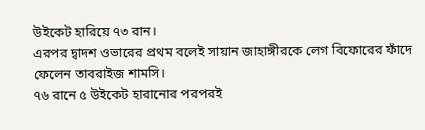উইকেট হারিয়ে ৭৩ রান।
এরপর দ্বাদশ ওভারের প্রথম বলেই সায়ান জাহাঙ্গীরকে লেগ বিফোরের ফাঁদে ফেলেন তাবরাইজ শামসি।
৭৬ রানে ৫ উইকেট হারানোর পরপরই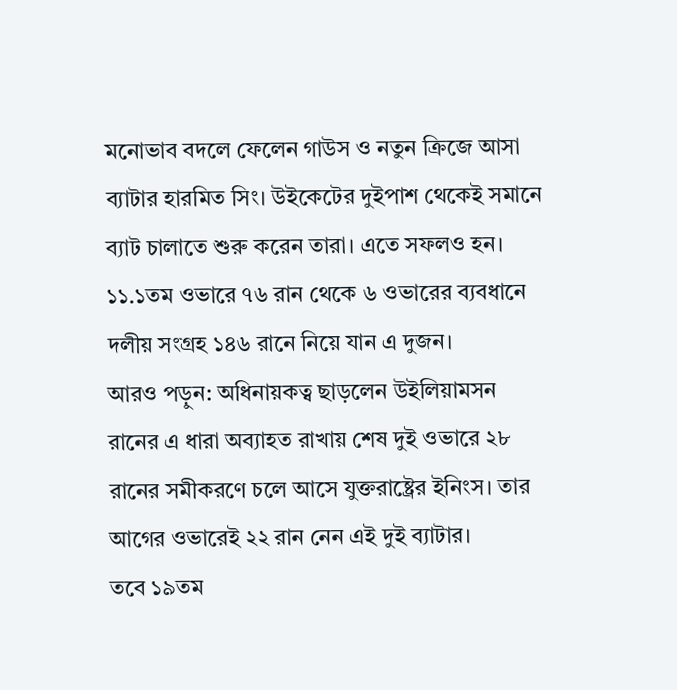মনোভাব বদলে ফেলেন গাউস ও নতুন ক্রিজে আসা ব্যাটার হারমিত সিং। উইকেটের দুইপাশ থেকেই সমানে ব্যাট চালাতে শুরু করেন তারা। এতে সফলও হন। ১১.১তম ওভারে ৭৬ রান থেকে ৬ ওভারের ব্যবধানে দলীয় সংগ্রহ ১৪৬ রানে নিয়ে যান এ দুজন।
আরও পড়ুন: অধিনায়কত্ব ছাড়লেন উইলিয়ামসন
রানের এ ধারা অব্যাহত রাখায় শেষ দুই ওভারে ২৮ রানের সমীকরণে চলে আসে যুক্তরাষ্ট্রের ইনিংস। তার আগের ওভারেই ২২ রান নেন এই দুই ব্যাটার।
তবে ১৯তম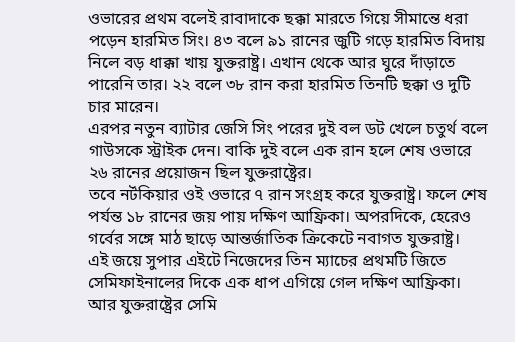ওভারের প্রথম বলেই রাবাদাকে ছক্কা মারতে গিয়ে সীমান্তে ধরা পড়েন হারমিত সিং। ৪৩ বলে ৯১ রানের জুটি গড়ে হারমিত বিদায় নিলে বড় ধাক্কা খায় যুক্তরাষ্ট্র। এখান থেকে আর ঘুরে দাঁড়াতে পারেনি তার। ২২ বলে ৩৮ রান করা হারমিত তিনটি ছক্কা ও দুটি চার মারেন।
এরপর নতুন ব্যাটার জেসি সিং পরের দুই বল ডট খেলে চতুর্থ বলে গাউসকে স্ট্রাইক দেন। বাকি দুই বলে এক রান হলে শেষ ওভারে ২৬ রানের প্রয়োজন ছিল যুক্তরাষ্ট্রের।
তবে নর্টকিয়ার ওই ওভারে ৭ রান সংগ্রহ করে যুক্তরাষ্ট্র। ফলে শেষ পর্যন্ত ১৮ রানের জয় পায় দক্ষিণ আফ্রিকা। অপরদিকে, হেরেও গর্বের সঙ্গে মাঠ ছাড়ে আন্তর্জাতিক ক্রিকেটে নবাগত যুক্তরাষ্ট্র।
এই জয়ে সুপার এইটে নিজেদের তিন ম্যাচের প্রথমটি জিতে সেমিফাইনালের দিকে এক ধাপ এগিয়ে গেল দক্ষিণ আফ্রিকা। আর যুক্তরাষ্ট্রের সেমি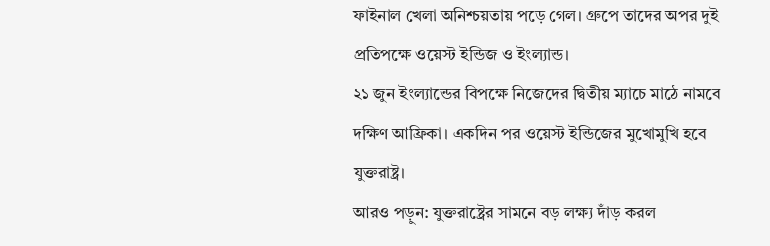ফাইনাল খেলা অনিশ্চয়তায় পড়ে গেল। গ্রুপে তাদের অপর দুই প্রতিপক্ষে ওয়েস্ট ইন্ডিজ ও ইংল্যান্ড।
২১ জুন ইংল্যান্ডের বিপক্ষে নিজেদের দ্বিতীয় ম্যাচে মাঠে নামবে দক্ষিণ আফ্রিকা। একদিন পর ওয়েস্ট ইন্ডিজের মুখোমুখি হবে যুক্তরাষ্ট্র।
আরও পড়ুন: যুক্তরাষ্ট্রের সামনে বড় লক্ষ্য দাঁড় করল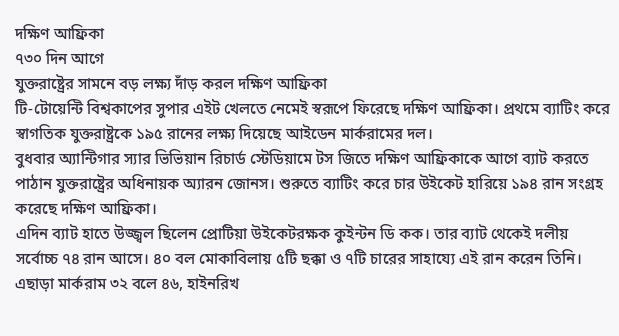দক্ষিণ আফ্রিকা
৭৩০ দিন আগে
যুক্তরাষ্ট্রের সামনে বড় লক্ষ্য দাঁড় করল দক্ষিণ আফ্রিকা
টি-টোয়েন্টি বিশ্বকাপের সুপার এইট খেলতে নেমেই স্বরূপে ফিরেছে দক্ষিণ আফ্রিকা। প্রথমে ব্যাটিং করে স্বাগতিক যুক্তরাষ্ট্রকে ১৯৫ রানের লক্ষ্য দিয়েছে আইডেন মার্করামের দল।
বুধবার অ্যান্টিগার স্যার ভিভিয়ান রিচার্ড স্টেডিয়ামে টস জিতে দক্ষিণ আফ্রিকাকে আগে ব্যাট করতে পাঠান যুক্তরাষ্ট্রের অধিনায়ক অ্যারন জোনস। শুরুতে ব্যাটিং করে চার উইকেট হারিয়ে ১৯৪ রান সংগ্রহ করেছে দক্ষিণ আফ্রিকা।
এদিন ব্যাট হাতে উজ্জ্বল ছিলেন প্রোটিয়া উইকেটরক্ষক কুইন্টন ডি কক। তার ব্যাট থেকেই দলীয় সর্বোচ্চ ৭৪ রান আসে। ৪০ বল মোকাবিলায় ৫টি ছক্কা ও ৭টি চারের সাহায্যে এই রান করেন তিনি। এছাড়া মার্করাম ৩২ বলে ৪৬, হাইনরিখ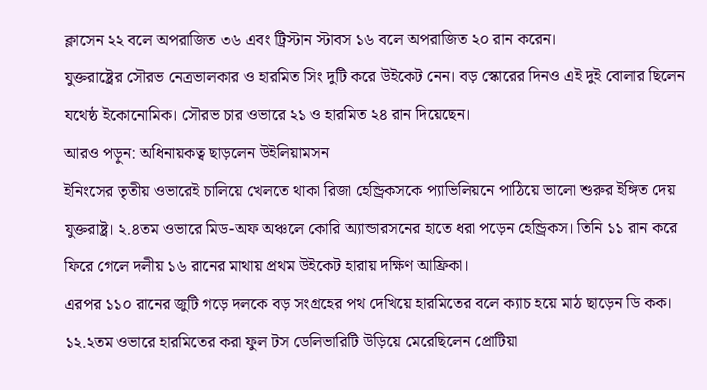ক্লাসেন ২২ বলে অপরাজিত ৩৬ এবং ট্রিস্টান স্টাবস ১৬ বলে অপরাজিত ২০ রান করেন।
যুক্তরাষ্ট্রের সৌরভ নেত্রভালকার ও হারমিত সিং দুটি করে উইকেট নেন। বড় স্কোরের দিনও এই দুই বোলার ছিলেন যথেষ্ঠ ইকোনোমিক। সৌরভ চার ওভারে ২১ ও হারমিত ২৪ রান দিয়েছেন।
আরও পড়ুন: অধিনায়কত্ব ছাড়লেন উইলিয়ামসন
ইনিংসের তৃতীয় ওভারেই চালিয়ে খেলতে থাকা রিজা হেন্ড্রিকসকে প্যাভিলিয়নে পাঠিয়ে ভালো শুরুর ইঙ্গিত দেয় যুক্তরাষ্ট্র। ২.৪তম ওভারে মিড-অফ অঞ্চলে কোরি অ্যান্ডারসনের হাতে ধরা পড়েন হেন্ড্রিকস। তিনি ১১ রান করে ফিরে গেলে দলীয় ১৬ রানের মাথায় প্রথম উইকেট হারায় দক্ষিণ আফ্রিকা।
এরপর ১১০ রানের জুটি গড়ে দলকে বড় সংগ্রহের পথ দেখিয়ে হারমিতের বলে ক্যাচ হয়ে মাঠ ছাড়েন ডি কক। ১২.২তম ওভারে হারমিতের করা ফুল টস ডেলিভারিটি উড়িয়ে মেরেছিলেন প্রোটিয়া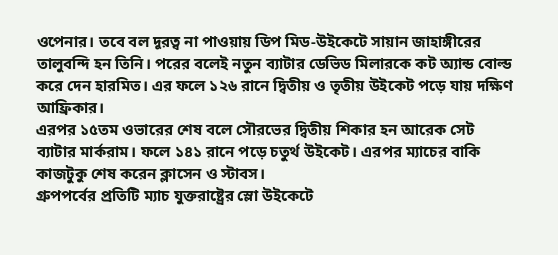ওপেনার। তবে বল দূরত্ব না পাওয়ায় ডিপ মিড-উইকেটে সায়ান জাহাঙ্গীরের তালুবন্দি হন তিনি। পরের বলেই নতুন ব্যাটার ডেভিড মিলারকে কট অ্যান্ড বোল্ড করে দেন হারমিত। এর ফলে ১২৬ রানে দ্বিতীয় ও তৃতীয় উইকেট পড়ে যায় দক্ষিণ আফ্রিকার।
এরপর ১৫তম ওভারের শেষ বলে সৌরভের দ্বিতীয় শিকার হন আরেক সেট ব্যাটার মার্করাম। ফলে ১৪১ রানে পড়ে চতুর্থ উইকেট। এরপর ম্যাচের বাকি কাজটুকু শেষ করেন ক্লাসেন ও স্টাবস।
গ্রুপপর্বের প্রতিটি ম্যাচ যুক্তরাষ্ট্রের স্লো উইকেটে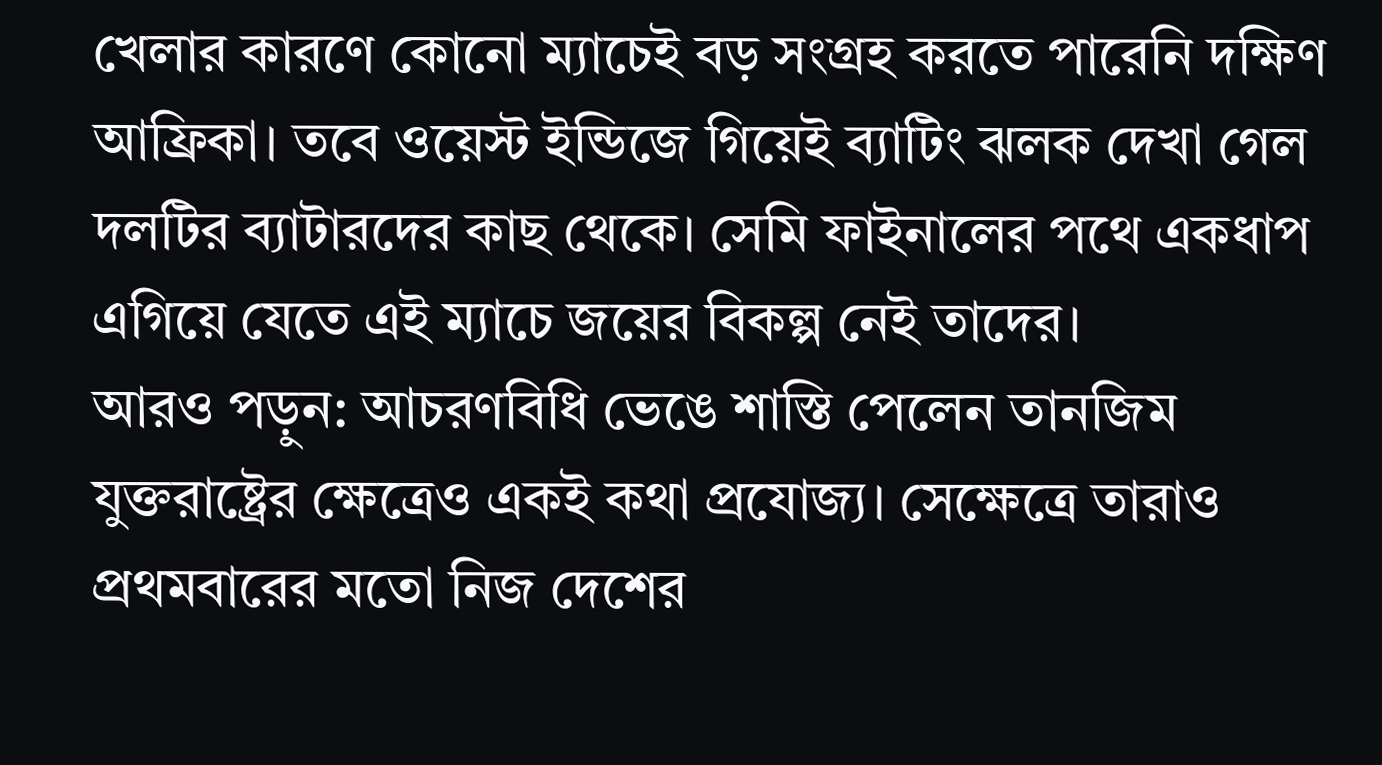খেলার কারণে কোনো ম্যাচেই বড় সংগ্রহ করতে পারেনি দক্ষিণ আফ্রিকা। তবে ওয়েস্ট ইন্ডিজে গিয়েই ব্যাটিং ঝলক দেখা গেল দলটির ব্যাটারদের কাছ থেকে। সেমি ফাইনালের পথে একধাপ এগিয়ে যেতে এই ম্যাচে জয়ের বিকল্প নেই তাদের।
আরও পড়ুন: আচরণবিধি ভেঙে শাস্তি পেলেন তানজিম
যুক্তরাষ্ট্রের ক্ষেত্রেও একই কথা প্রযোজ্য। সেক্ষেত্রে তারাও প্রথমবারের মতো নিজ দেশের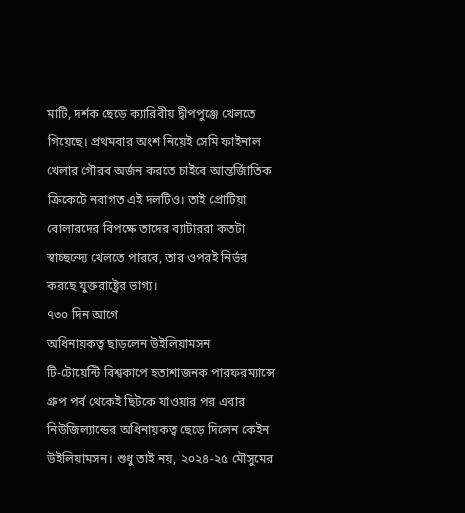মাটি, দর্শক ছেড়ে ক্যারিবীয় দ্বীপপুঞ্জে খেলতে গিয়েছে। প্রথমবার অংশ নিয়েই সেমি ফাইনাল খেলার গৌরব অর্জন করতে চাইবে আন্তর্জিাতিক ক্রিকেটে নবাগত এই দলটিও। তাই প্রোটিয়া বোলারদের বিপক্ষে তাদের ব্যাটাররা কতটা স্বাচ্ছন্দ্যে খেলতে পারবে, তার ওপরই নির্ভর করছে যুক্তরাষ্ট্রের ভাগ্য।
৭৩০ দিন আগে
অধিনায়কত্ব ছাড়লেন উইলিয়ামসন
টি-টোয়েন্টি বিশ্বকাপে হতাশাজনক পারফরম্যান্সে গ্রুপ পর্ব থেকেই ছিটকে যাওয়ার পর এবার নিউজিল্যান্ডের অধিনায়কত্ব ছেড়ে দিলেন কেইন উইলিয়ামসন। শুধু তাই নয়, ২০২৪-২৫ মৌসুমের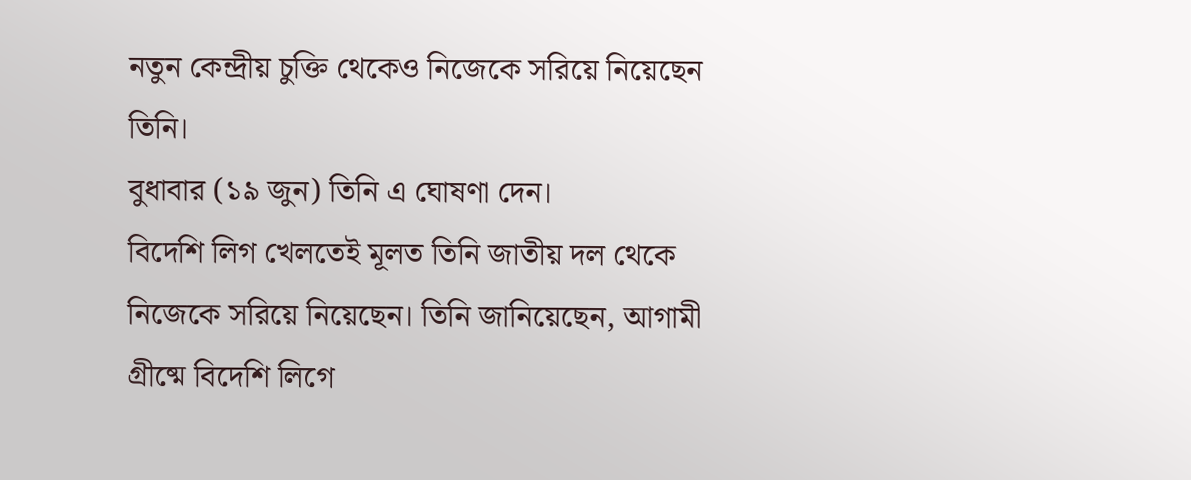নতুন কেন্দ্রীয় চুক্তি থেকেও নিজেকে সরিয়ে নিয়েছেন তিনি।
বুধাবার (১৯ জুন) তিনি এ ঘোষণা দেন।
বিদেশি লিগ খেলতেই মূলত তিনি জাতীয় দল থেকে নিজেকে সরিয়ে নিয়েছেন। তিনি জানিয়েছেন, আগামী গ্রীষ্মে বিদেশি লিগে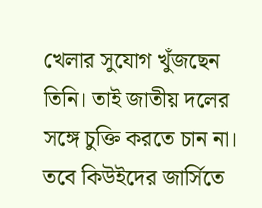খেলার সুযোগ খুঁজছেন তিনি। তাই জাতীয় দলের সঙ্গে চুক্তি করতে চান না। তবে কিউইদের জার্সিতে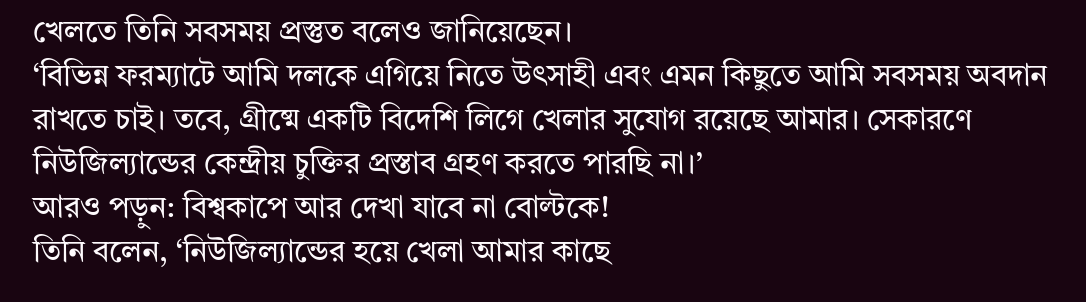খেলতে তিনি সবসময় প্রস্তুত বলেও জানিয়েছেন।
‘বিভিন্ন ফরম্যাটে আমি দলকে এগিয়ে নিতে উৎসাহী এবং এমন কিছুতে আমি সবসময় অবদান রাখতে চাই। তবে, গ্রীষ্মে একটি বিদেশি লিগে খেলার সুযোগ রয়েছে আমার। সেকারণে নিউজিল্যান্ডের কেন্দ্রীয় চুক্তির প্রস্তাব গ্রহণ করতে পারছি না।’
আরও পড়ুন: বিশ্বকাপে আর দেখা যাবে না বোল্টকে!
তিনি বলেন, ‘নিউজিল্যান্ডের হয়ে খেলা আমার কাছে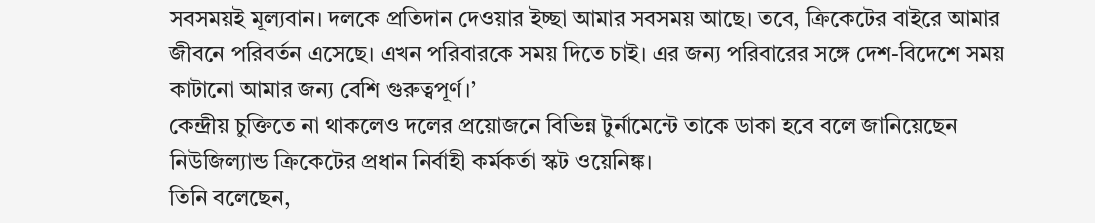সবসময়ই মূল্যবান। দলকে প্রতিদান দেওয়ার ইচ্ছা আমার সবসময় আছে। তবে, ক্রিকেটের বাইরে আমার জীবনে পরিবর্তন এসেছে। এখন পরিবারকে সময় দিতে চাই। এর জন্য পরিবারের সঙ্গে দেশ-বিদেশে সময় কাটানো আমার জন্য বেশি গুরুত্বপূর্ণ।’
কেন্দ্রীয় চুক্তিতে না থাকলেও দলের প্রয়োজনে বিভিন্ন টুর্নামেন্টে তাকে ডাকা হবে বলে জানিয়েছেন নিউজিল্যান্ড ক্রিকেটের প্রধান নির্বাহী কর্মকর্তা স্কট ওয়েনিঙ্ক।
তিনি বলেছেন,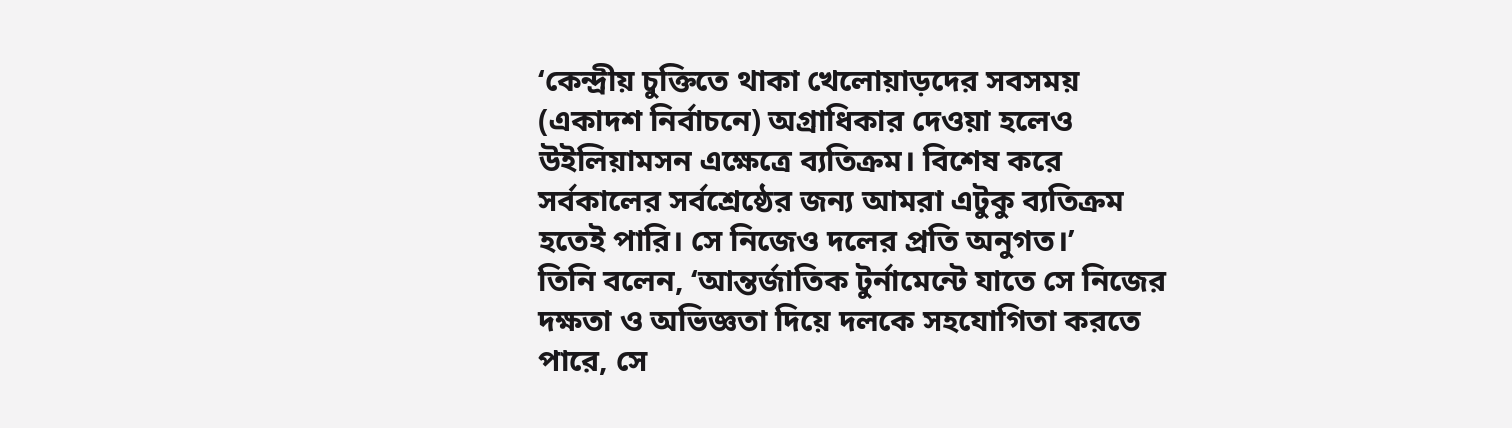‘কেন্দ্রীয় চুক্তিতে থাকা খেলোয়াড়দের সবসময় (একাদশ নির্বাচনে) অগ্রাধিকার দেওয়া হলেও উইলিয়ামসন এক্ষেত্রে ব্যতিক্রম। বিশেষ করে সর্বকালের সর্বশ্রেষ্ঠের জন্য আমরা এটুকু ব্যতিক্রম হতেই পারি। সে নিজেও দলের প্রতি অনুগত।’
তিনি বলেন, ‘আন্তর্জাতিক টুর্নামেন্টে যাতে সে নিজের দক্ষতা ও অভিজ্ঞতা দিয়ে দলকে সহযোগিতা করতে পারে, সে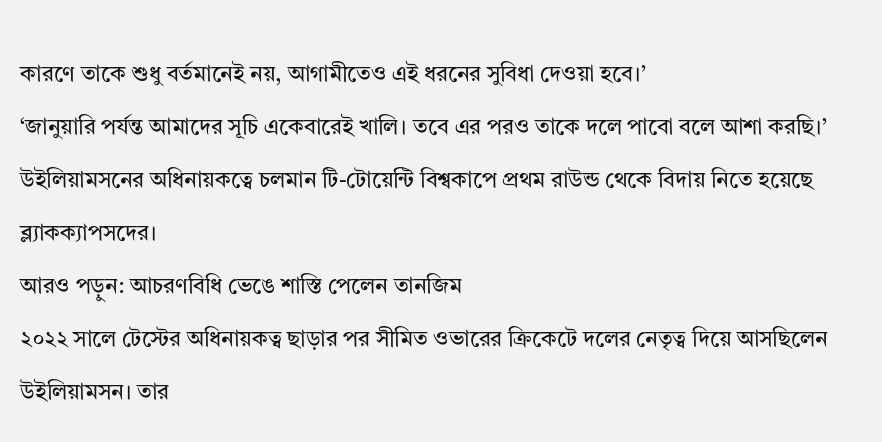কারণে তাকে শুধু বর্তমানেই নয়, আগামীতেও এই ধরনের সুবিধা দেওয়া হবে।’
‘জানুয়ারি পর্যন্ত আমাদের সূচি একেবারেই খালি। তবে এর পরও তাকে দলে পাবো বলে আশা করছি।’
উইলিয়ামসনের অধিনায়কত্বে চলমান টি-টোয়েন্টি বিশ্বকাপে প্রথম রাউন্ড থেকে বিদায় নিতে হয়েছে ব্ল্যাকক্যাপসদের।
আরও পড়ুন: আচরণবিধি ভেঙে শাস্তি পেলেন তানজিম
২০২২ সালে টেস্টের অধিনায়কত্ব ছাড়ার পর সীমিত ওভারের ক্রিকেটে দলের নেতৃত্ব দিয়ে আসছিলেন উইলিয়ামসন। তার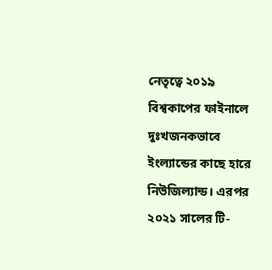নেতৃত্বে ২০১৯ বিশ্বকাপের ফাইনালে দুঃখজনকভাবে ইংল্যান্ডের কাছে হারে নিউজিল্যান্ড। এরপর ২০২১ সালের টি-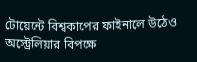টোয়েন্টে বিশ্বকাপের ফাইনালে উঠেও অস্ট্রেলিয়ার বিপক্ষে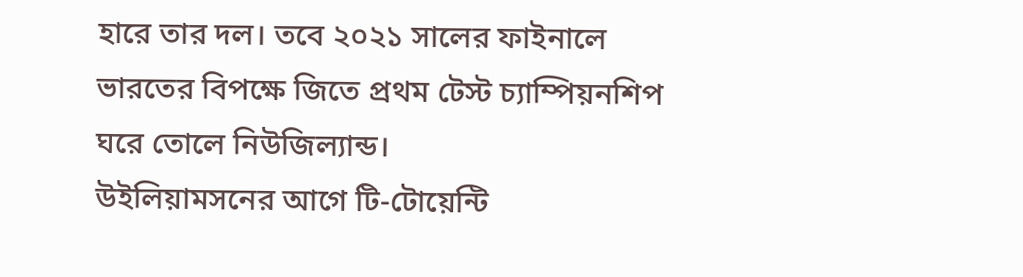হারে তার দল। তবে ২০২১ সালের ফাইনালে ভারতের বিপক্ষে জিতে প্রথম টেস্ট চ্যাম্পিয়নশিপ ঘরে তোলে নিউজিল্যান্ড।
উইলিয়ামসনের আগে টি-টোয়েন্টি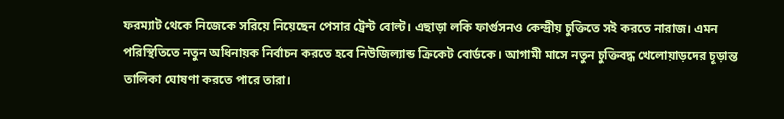ফরম্যাট থেকে নিজেকে সরিয়ে নিয়েছেন পেসার ট্রেন্ট বোল্ট। এছাড়া লকি ফার্গুসনও কেন্দ্রীয় চুক্তিতে সই করতে নারাজ। এমন পরিস্থিতিতে নতুন অধিনায়ক নির্বাচন করতে হবে নিউজিল্যান্ড ক্রিকেট বোর্ডকে। আগামী মাসে নতুন চুক্তিবদ্ধ খেলোয়াড়দের চূড়ান্ত তালিকা ঘোষণা করতে পারে তারা।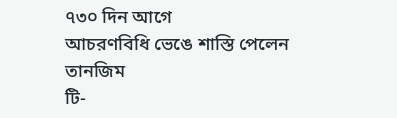৭৩০ দিন আগে
আচরণবিধি ভেঙে শাস্তি পেলেন তানজিম
টি-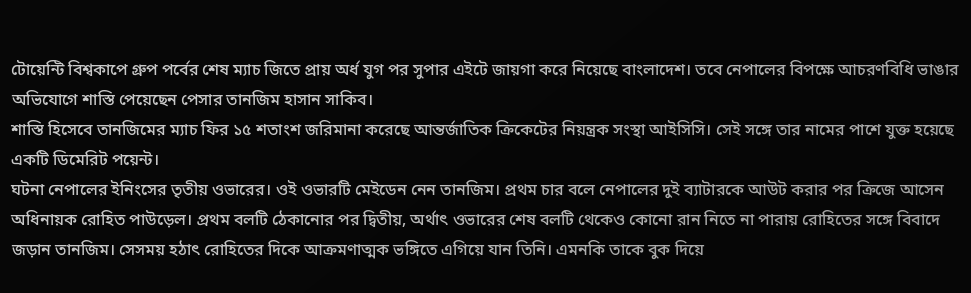টোয়েন্টি বিশ্বকাপে গ্রুপ পর্বের শেষ ম্যাচ জিতে প্রায় অর্ধ যুগ পর সুপার এইটে জায়গা করে নিয়েছে বাংলাদেশ। তবে নেপালের বিপক্ষে আচরণবিধি ভাঙার অভিযোগে শাস্তি পেয়েছেন পেসার তানজিম হাসান সাকিব।
শাস্তি হিসেবে তানজিমের ম্যাচ ফির ১৫ শতাংশ জরিমানা করেছে আন্তর্জাতিক ক্রিকেটের নিয়ন্ত্রক সংস্থা আইসিসি। সেই সঙ্গে তার নামের পাশে যুক্ত হয়েছে একটি ডিমেরিট পয়েন্ট।
ঘটনা নেপালের ইনিংসের তৃতীয় ওভারের। ওই ওভারটি মেইডেন নেন তানজিম। প্রথম চার বলে নেপালের দুই ব্যাটারকে আউট করার পর ক্রিজে আসেন অধিনায়ক রোহিত পাউড়েল। প্রথম বলটি ঠেকানোর পর দ্বিতীয়, অর্থাৎ ওভারের শেষ বলটি থেকেও কোনো রান নিতে না পারায় রোহিতের সঙ্গে বিবাদে জড়ান তানজিম। সেসময় হঠাৎ রোহিতের দিকে আক্রমণাত্মক ভঙ্গিতে এগিয়ে যান তিনি। এমনকি তাকে বুক দিয়ে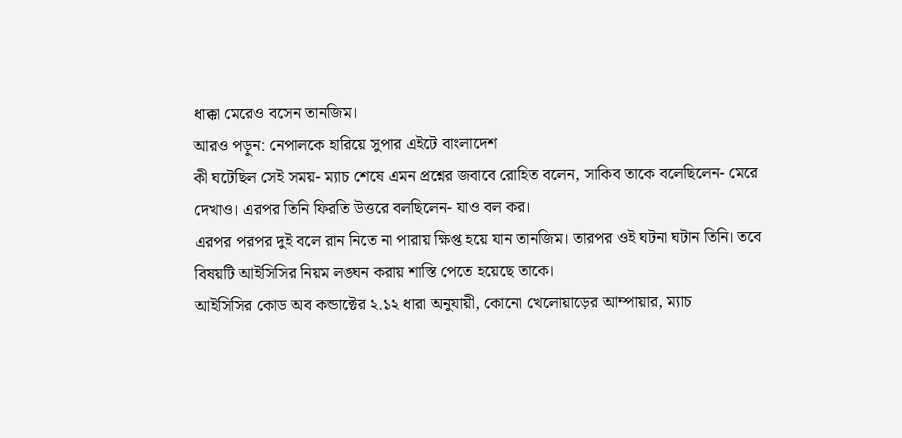ধাক্কা মেরেও বসেন তানজিম।
আরও পড়ুন: নেপালকে হারিয়ে সুপার এইটে বাংলাদেশ
কী ঘটেছিল সেই সময়- ম্যাচ শেষে এমন প্রশ্নের জবাবে রোহিত বলেন, সাকিব তাকে বলেছিলেন- মেরে দেখাও। এরপর তিনি ফিরতি উত্তরে বলছিলেন- যাও বল কর।
এরপর পরপর দুই বলে রান নিতে না পারায় ক্ষিপ্ত হয়ে যান তানজিম। তারপর ওই ঘটনা ঘটান তিনি। তবে বিষয়টি আইসিসির নিয়ম লঙ্ঘন করায় শাস্তি পেতে হয়েছে তাকে।
আইসিসির কোড অব কন্ডাক্টের ২.১২ ধারা অনুযায়ী, কোনো খেলোয়াড়ের আম্পায়ার, ম্যাচ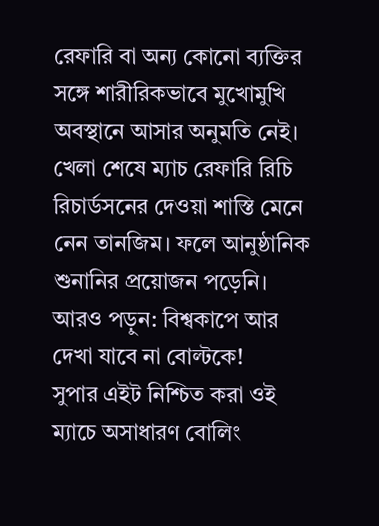রেফারি বা অন্য কোনো ব্যক্তির সঙ্গে শারীরিকভাবে মুখোমুখি অবস্থানে আসার অনুমতি নেই।
খেলা শেষে ম্যাচ রেফারি রিচি রিচার্ডসনের দেওয়া শাস্তি মেনে নেন তানজিম। ফলে আনুষ্ঠানিক শুনানির প্রয়োজন পড়েনি।
আরও পড়ুন: বিশ্বকাপে আর দেখা যাবে না বোল্টকে!
সুপার এইট নিশ্চিত করা ওই ম্যাচে অসাধারণ বোলিং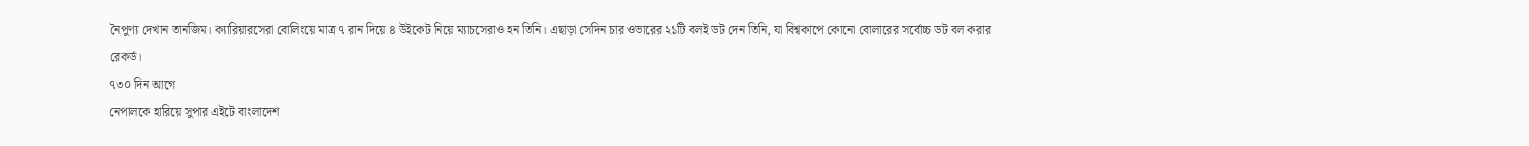নৈপুণ্য দেখান তানজিম। ক্যারিয়ারসেরা বোলিংয়ে মাত্র ৭ রান দিয়ে ৪ উইকেট নিয়ে ম্যাচসেরাও হন তিনি। এছাড়া সেদিন চার ওভারের ২১টি বলই ডট দেন তিনি, যা বিশ্বকাপে কোনো বোলারের সর্বোচ্চ ডট বল করার রেকর্ড।
৭৩০ দিন আগে
নেপালকে হারিয়ে সুপার এইটে বাংলাদেশ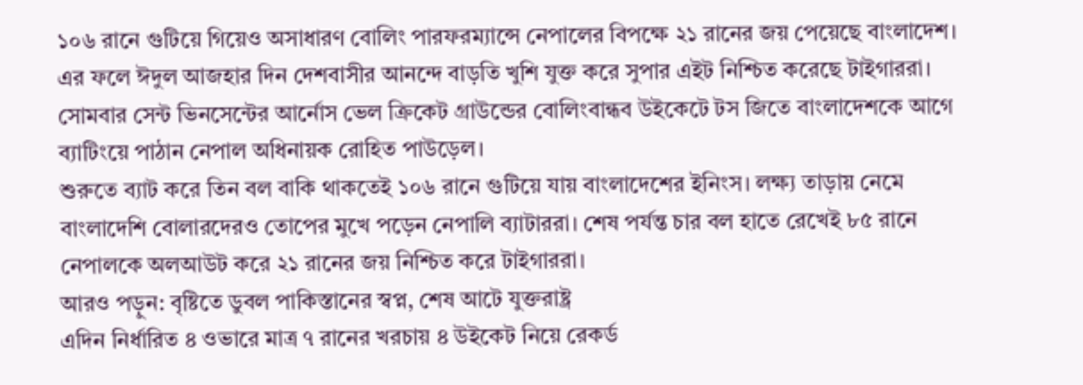১০৬ রানে গুটিয়ে গিয়েও অসাধারণ বোলিং পারফরম্যান্সে নেপালের বিপক্ষে ২১ রানের জয় পেয়েছে বাংলাদেশ। এর ফলে ঈদুল আজহার দিন দেশবাসীর আনন্দে বাড়তি খুশি যুক্ত করে সুপার এইট নিশ্চিত করেছে টাইগাররা।
সোমবার সেন্ট ভিনসেন্টের আর্নোস ভেল ক্রিকেট গ্রাউন্ডের বোলিংবান্ধব উইকেটে টস জিতে বাংলাদেশকে আগে ব্যাটিংয়ে পাঠান নেপাল অধিনায়ক রোহিত পাউড়েল।
শুরুতে ব্যাট করে তিন বল বাকি থাকতেই ১০৬ রানে গুটিয়ে যায় বাংলাদেশের ইনিংস। লক্ষ্য তাড়ায় নেমে বাংলাদেশি বোলারদেরও তোপের মুখে পড়েন নেপালি ব্যাটাররা। শেষ পর্যন্ত চার বল হাতে রেখেই ৮৫ রানে নেপালকে অলআউট করে ২১ রানের জয় নিশ্চিত করে টাইগাররা।
আরও পড়ুন: বৃষ্টিতে ডুবল পাকিস্তানের স্বপ্ন, শেষ আটে যুক্তরাষ্ট্র
এদিন নির্ধারিত ৪ ওভারে মাত্র ৭ রানের খরচায় ৪ উইকেট নিয়ে রেকর্ড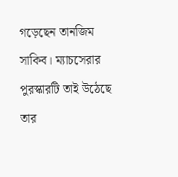গড়েছেন তানজিম সাকিব। ম্যাচসেরার পুরস্কারটি তাই উঠেছে তার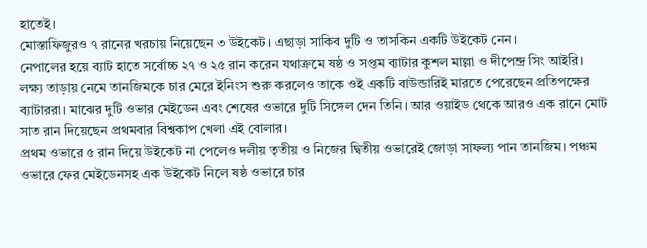হাতেই।
মোস্তাফিজুরও ৭ রানের খরচায় নিয়েছেন ৩ উইকেট। এছাড়া সাকিব দুটি ও তাসকিন একটি উইকেট নেন।
নেপালের হয়ে ব্যাট হাতে সর্বোচ্চ ২৭ ও ২৫ রান করেন যথাক্রমে ষষ্ঠ ও সপ্তম ব্যাটার কুশল মাল্লা ও দীপেন্দ্র সিং আইরি।
লক্ষ্য তাড়ায় নেমে তানজিমকে চার মেরে ইনিংস শুরু করলেও তাকে ওই একটি বাউন্ডারিই মারতে পেরেছেন প্রতিপক্ষের ব্যাটাররা। মাঝের দুটি ওভার মেইডেন এবং শেষের ওভারে দুটি সিঙ্গেল দেন তিনি। আর ওয়াইড থেকে আরও এক রানে মোট সাত রান দিয়েছেন প্রথমবার বিশ্বকাপ খেলা এই বোলার।
প্রথম ওভারে ৫ রান দিয়ে উইকেট না পেলেও দলীয় তৃতীয় ও নিজের দ্বিতীয় ওভারেই জোড়া সাফল্য পান তানজিম। পঞ্চম ওভারে ফের মেইডেনসহ এক উইকেট নিলে ষষ্ঠ ওভারে চার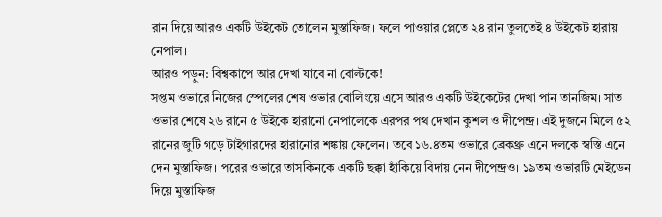রান দিয়ে আরও একটি উইকেট তোলেন মুস্তাফিজ। ফলে পাওয়ার প্লেতে ২৪ রান তুলতেই ৪ উইকেট হারায় নেপাল।
আরও পড়ুন: বিশ্বকাপে আর দেখা যাবে না বোল্টকে!
সপ্তম ওভারে নিজের স্পেলের শেষ ওভার বোলিংয়ে এসে আরও একটি উইকেটের দেখা পান তানজিম। সাত ওভার শেষে ২৬ রানে ৫ উইকে হারানো নেপালেকে এরপর পথ দেখান কুশল ও দীপেন্দ্র। এই দুজনে মিলে ৫২ রানের জুটি গড়ে টাইগারদের হারানোর শঙ্কায় ফেলেন। তবে ১৬.৪তম ওভারে ব্রেকথ্রু এনে দলকে স্বস্তি এনে দেন মুস্তাফিজ। পরের ওভারে তাসকিনকে একটি ছক্কা হাঁকিয়ে বিদায় নেন দীপেন্দ্রও। ১৯তম ওভারটি মেইডেন দিয়ে মুস্তাফিজ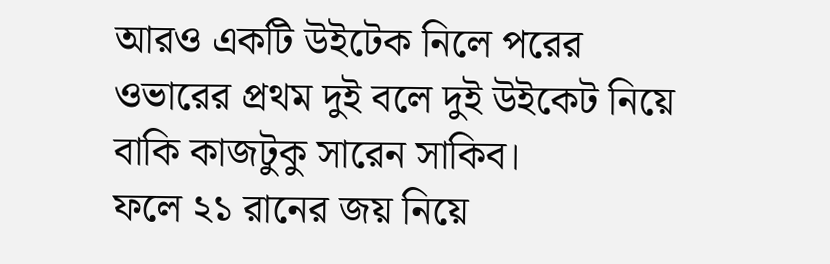আরও একটি উইটেক নিলে পরের ওভারের প্রথম দুই বলে দুই উইকেট নিয়ে বাকি কাজটুকু সারেন সাকিব।
ফলে ২১ রানের জয় নিয়ে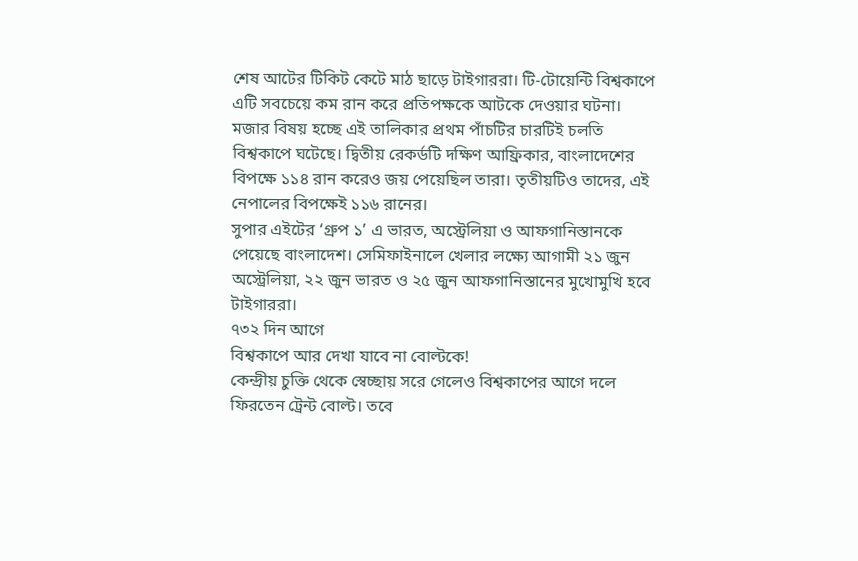শেষ আটের টিকিট কেটে মাঠ ছাড়ে টাইগাররা। টি-টোয়েন্টি বিশ্বকাপে এটি সবচেয়ে কম রান করে প্রতিপক্ষকে আটকে দেওয়ার ঘটনা।
মজার বিষয় হচ্ছে এই তালিকার প্রথম পাঁচটির চারটিই চলতি বিশ্বকাপে ঘটেছে। দ্বিতীয় রেকর্ডটি দক্ষিণ আফ্রিকার, বাংলাদেশের বিপক্ষে ১১৪ রান করেও জয় পেয়েছিল তারা। তৃতীয়টিও তাদের, এই নেপালের বিপক্ষেই ১১৬ রানের।
সুপার এইটের ‘গ্রুপ ১’ এ ভারত, অস্ট্রেলিয়া ও আফগানিস্তানকে পেয়েছে বাংলাদেশ। সেমিফাইনালে খেলার লক্ষ্যে আগামী ২১ জুন অস্ট্রেলিয়া, ২২ জুন ভারত ও ২৫ জুন আফগানিস্তানের মুখোমুখি হবে টাইগাররা।
৭৩২ দিন আগে
বিশ্বকাপে আর দেখা যাবে না বোল্টকে!
কেন্দ্রীয় চুক্তি থেকে স্বেচ্ছায় সরে গেলেও বিশ্বকাপের আগে দলে ফিরতেন ট্রেন্ট বোল্ট। তবে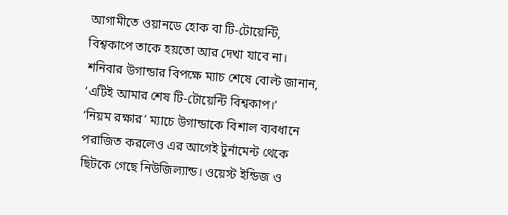আগামীতে ওয়ানডে হোক বা টি-টোয়েন্টি, বিশ্বকাপে তাকে হয়তো আর দেখা যাবে না।
শনিবার উগান্ডার বিপক্ষে ম্যাচ শেষে বোল্ট জানান, ‘এটিই আমার শেষ টি-টোয়েন্টি বিশ্বকাপ।’
‘নিয়ম রক্ষার’ ম্যাচে উগান্ডাকে বিশাল ব্যবধানে পরাজিত করলেও এর আগেই টুর্নামেন্ট থেকে ছিটকে গেছে নিউজিল্যান্ড। ওয়েস্ট ইন্ডিজ ও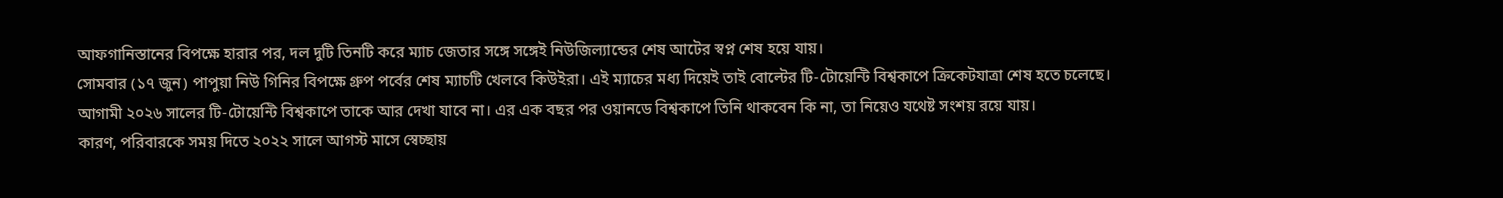আফগানিস্তানের বিপক্ষে হারার পর, দল দুটি তিনটি করে ম্যাচ জেতার সঙ্গে সঙ্গেই নিউজিল্যান্ডের শেষ আটের স্বপ্ন শেষ হয়ে যায়।
সোমবার (১৭ জুন) পাপুয়া নিউ গিনির বিপক্ষে গ্রুপ পর্বের শেষ ম্যাচটি খেলবে কিউইরা। এই ম্যাচের মধ্য দিয়েই তাই বোল্টের টি-টোয়েন্টি বিশ্বকাপে ক্রিকেটযাত্রা শেষ হতে চলেছে।
আগামী ২০২৬ সালের টি-টোয়েন্টি বিশ্বকাপে তাকে আর দেখা যাবে না। এর এক বছর পর ওয়ানডে বিশ্বকাপে তিনি থাকবেন কি না, তা নিয়েও যথেষ্ট সংশয় রয়ে যায়।
কারণ, পরিবারকে সময় দিতে ২০২২ সালে আগস্ট মাসে স্বেচ্ছায়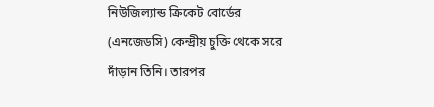নিউজিল্যান্ড ক্রিকেট বোর্ডের (এনজেডসি) কেন্দ্রীয় চুক্তি থেকে সরে দাঁড়ান তিনি। তারপর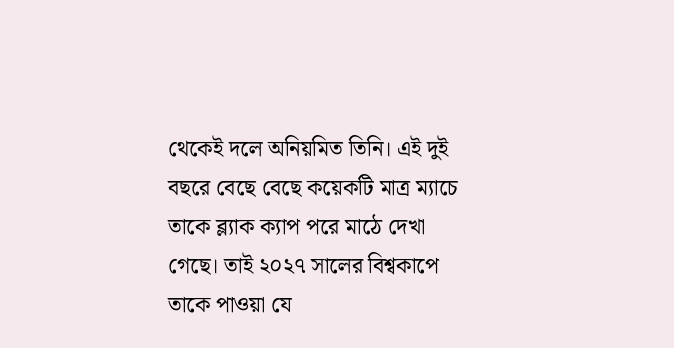থেকেই দলে অনিয়মিত তিনি। এই দুই বছরে বেছে বেছে কয়েকটি মাত্র ম্যাচে তাকে ব্ল্যাক ক্যাপ পরে মাঠে দেখা গেছে। তাই ২০২৭ সালের বিশ্বকাপে তাকে পাওয়া যে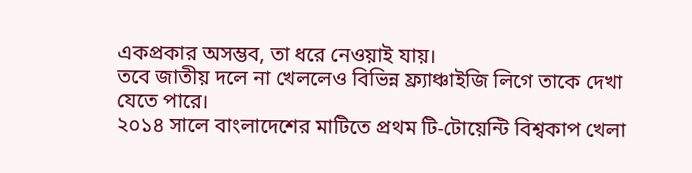একপ্রকার অসম্ভব, তা ধরে নেওয়াই যায়।
তবে জাতীয় দলে না খেললেও বিভিন্ন ফ্র্যাঞ্চাইজি লিগে তাকে দেখা যেতে পারে।
২০১৪ সালে বাংলাদেশের মাটিতে প্রথম টি-টোয়েন্টি বিশ্বকাপ খেলা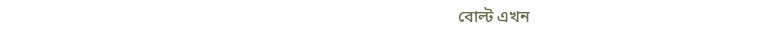বোল্ট এখন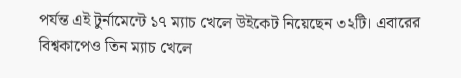পর্যন্ত এই টুর্নামেন্টে ১৭ ম্যাচ খেলে উইকেট নিয়েছেন ৩২টি। এবারের বিশ্বকাপেও তিন ম্যাচ খেলে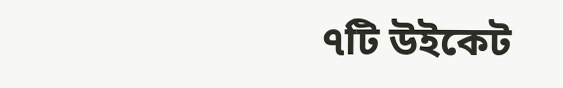৭টি উইকেট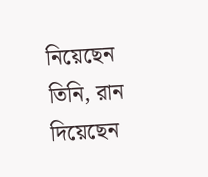নিয়েছেন তিনি, রান দিয়েছেন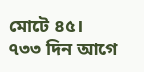মোটে ৪৫।
৭৩৩ দিন আগে